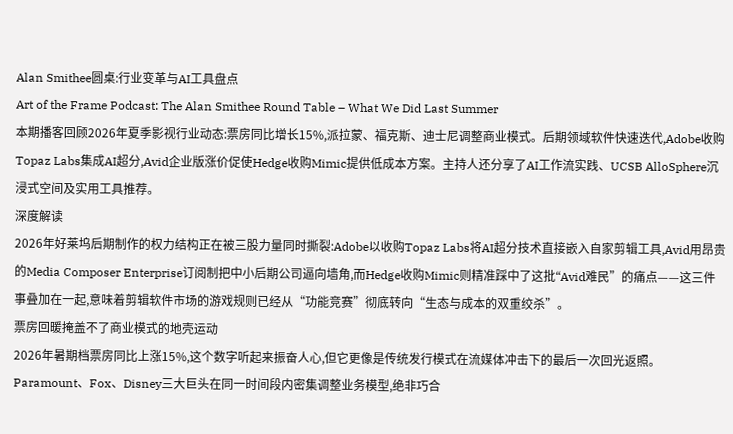Alan Smithee圆桌:行业变革与AI工具盘点
Art of the Frame Podcast: The Alan Smithee Round Table – What We Did Last Summer
本期播客回顾2026年夏季影视行业动态:票房同比增长15%,派拉蒙、福克斯、迪士尼调整商业模式。后期领域软件快速迭代,Adobe收购Topaz Labs集成AI超分,Avid企业版涨价促使Hedge收购Mimic提供低成本方案。主持人还分享了AI工作流实践、UCSB AlloSphere沉浸式空间及实用工具推荐。
深度解读
2026年好莱坞后期制作的权力结构正在被三股力量同时撕裂:Adobe以收购Topaz Labs将AI超分技术直接嵌入自家剪辑工具,Avid用昂贵的Media Composer Enterprise订阅制把中小后期公司逼向墙角,而Hedge收购Mimic则精准踩中了这批“Avid难民”的痛点——这三件事叠加在一起,意味着剪辑软件市场的游戏规则已经从“功能竞赛”彻底转向“生态与成本的双重绞杀”。
票房回暖掩盖不了商业模式的地壳运动
2026年暑期档票房同比上涨15%,这个数字听起来振奋人心,但它更像是传统发行模式在流媒体冲击下的最后一次回光返照。Paramount、Fox、Disney三大巨头在同一时间段内密集调整业务模型,绝非巧合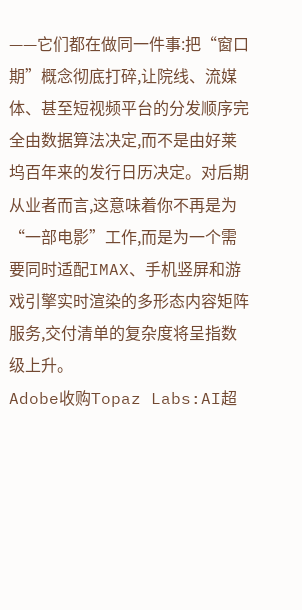——它们都在做同一件事:把“窗口期”概念彻底打碎,让院线、流媒体、甚至短视频平台的分发顺序完全由数据算法决定,而不是由好莱坞百年来的发行日历决定。对后期从业者而言,这意味着你不再是为“一部电影”工作,而是为一个需要同时适配IMAX、手机竖屏和游戏引擎实时渲染的多形态内容矩阵服务,交付清单的复杂度将呈指数级上升。
Adobe收购Topaz Labs:AI超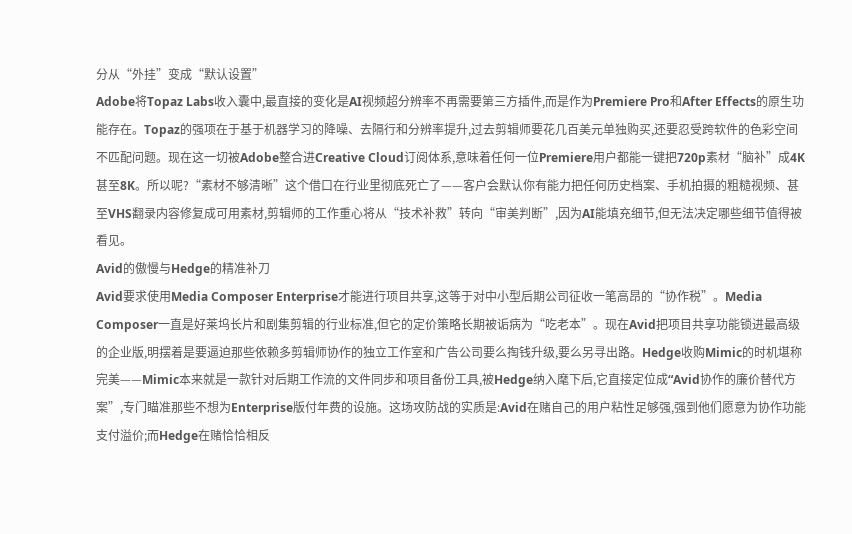分从“外挂”变成“默认设置”
Adobe将Topaz Labs收入囊中,最直接的变化是AI视频超分辨率不再需要第三方插件,而是作为Premiere Pro和After Effects的原生功能存在。Topaz的强项在于基于机器学习的降噪、去隔行和分辨率提升,过去剪辑师要花几百美元单独购买,还要忍受跨软件的色彩空间不匹配问题。现在这一切被Adobe整合进Creative Cloud订阅体系,意味着任何一位Premiere用户都能一键把720p素材“脑补”成4K甚至8K。所以呢?“素材不够清晰”这个借口在行业里彻底死亡了——客户会默认你有能力把任何历史档案、手机拍摄的粗糙视频、甚至VHS翻录内容修复成可用素材,剪辑师的工作重心将从“技术补救”转向“审美判断”,因为AI能填充细节,但无法决定哪些细节值得被看见。
Avid的傲慢与Hedge的精准补刀
Avid要求使用Media Composer Enterprise才能进行项目共享,这等于对中小型后期公司征收一笔高昂的“协作税”。Media Composer一直是好莱坞长片和剧集剪辑的行业标准,但它的定价策略长期被诟病为“吃老本”。现在Avid把项目共享功能锁进最高级的企业版,明摆着是要逼迫那些依赖多剪辑师协作的独立工作室和广告公司要么掏钱升级,要么另寻出路。Hedge收购Mimic的时机堪称完美——Mimic本来就是一款针对后期工作流的文件同步和项目备份工具,被Hedge纳入麾下后,它直接定位成“Avid协作的廉价替代方案”,专门瞄准那些不想为Enterprise版付年费的设施。这场攻防战的实质是:Avid在赌自己的用户粘性足够强,强到他们愿意为协作功能支付溢价;而Hedge在赌恰恰相反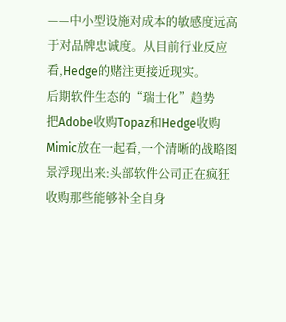——中小型设施对成本的敏感度远高于对品牌忠诚度。从目前行业反应看,Hedge的赌注更接近现实。
后期软件生态的“瑞士化”趋势
把Adobe收购Topaz和Hedge收购Mimic放在一起看,一个清晰的战略图景浮现出来:头部软件公司正在疯狂收购那些能够补全自身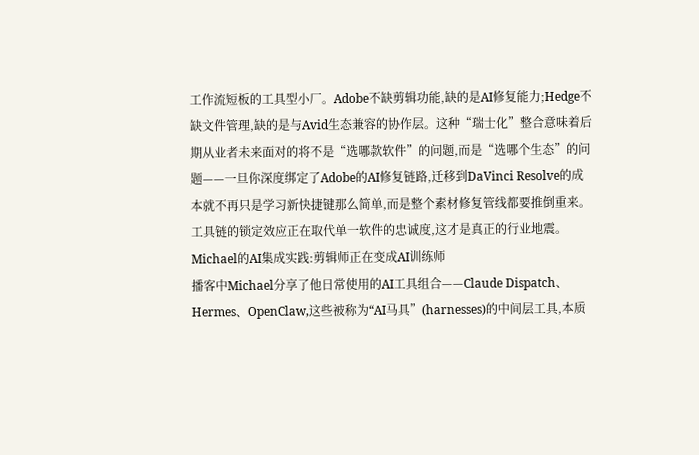工作流短板的工具型小厂。Adobe不缺剪辑功能,缺的是AI修复能力;Hedge不缺文件管理,缺的是与Avid生态兼容的协作层。这种“瑞士化”整合意味着后期从业者未来面对的将不是“选哪款软件”的问题,而是“选哪个生态”的问题——一旦你深度绑定了Adobe的AI修复链路,迁移到DaVinci Resolve的成本就不再只是学习新快捷键那么简单,而是整个素材修复管线都要推倒重来。工具链的锁定效应正在取代单一软件的忠诚度,这才是真正的行业地震。
Michael的AI集成实践:剪辑师正在变成AI训练师
播客中Michael分享了他日常使用的AI工具组合——Claude Dispatch、Hermes、OpenClaw,这些被称为“AI马具”(harnesses)的中间层工具,本质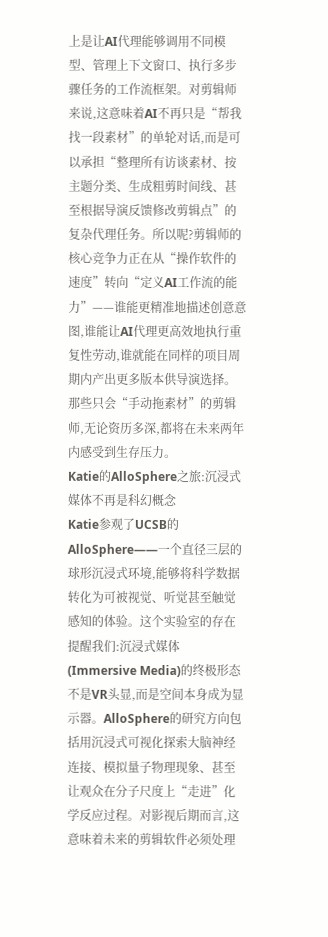上是让AI代理能够调用不同模型、管理上下文窗口、执行多步骤任务的工作流框架。对剪辑师来说,这意味着AI不再只是“帮我找一段素材”的单轮对话,而是可以承担“整理所有访谈素材、按主题分类、生成粗剪时间线、甚至根据导演反馈修改剪辑点”的复杂代理任务。所以呢?剪辑师的核心竞争力正在从“操作软件的速度”转向“定义AI工作流的能力”——谁能更精准地描述创意意图,谁能让AI代理更高效地执行重复性劳动,谁就能在同样的项目周期内产出更多版本供导演选择。那些只会“手动拖素材”的剪辑师,无论资历多深,都将在未来两年内感受到生存压力。
Katie的AlloSphere之旅:沉浸式媒体不再是科幻概念
Katie参观了UCSB的AlloSphere——一个直径三层的球形沉浸式环境,能够将科学数据转化为可被视觉、听觉甚至触觉感知的体验。这个实验室的存在提醒我们:沉浸式媒体(Immersive Media)的终极形态不是VR头显,而是空间本身成为显示器。AlloSphere的研究方向包括用沉浸式可视化探索大脑神经连接、模拟量子物理现象、甚至让观众在分子尺度上“走进”化学反应过程。对影视后期而言,这意味着未来的剪辑软件必须处理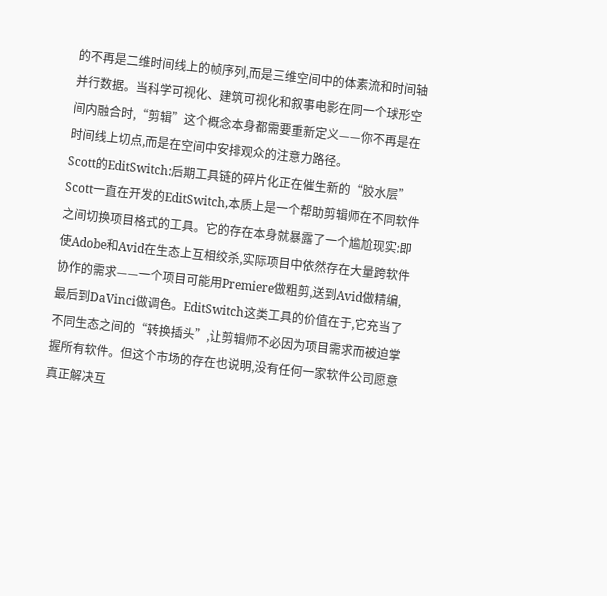的不再是二维时间线上的帧序列,而是三维空间中的体素流和时间轴并行数据。当科学可视化、建筑可视化和叙事电影在同一个球形空间内融合时,“剪辑”这个概念本身都需要重新定义——你不再是在时间线上切点,而是在空间中安排观众的注意力路径。
Scott的EditSwitch:后期工具链的碎片化正在催生新的“胶水层”
Scott一直在开发的EditSwitch,本质上是一个帮助剪辑师在不同软件之间切换项目格式的工具。它的存在本身就暴露了一个尴尬现实:即使Adobe和Avid在生态上互相绞杀,实际项目中依然存在大量跨软件协作的需求——一个项目可能用Premiere做粗剪,送到Avid做精编,最后到DaVinci做调色。EditSwitch这类工具的价值在于,它充当了不同生态之间的“转换插头”,让剪辑师不必因为项目需求而被迫掌握所有软件。但这个市场的存在也说明,没有任何一家软件公司愿意真正解决互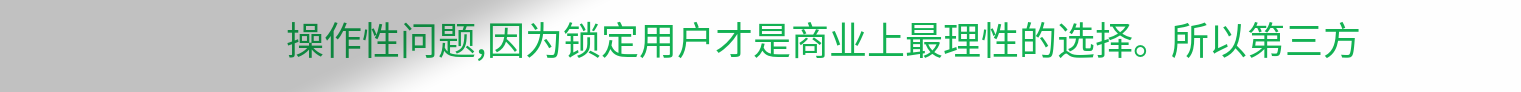操作性问题,因为锁定用户才是商业上最理性的选择。所以第三方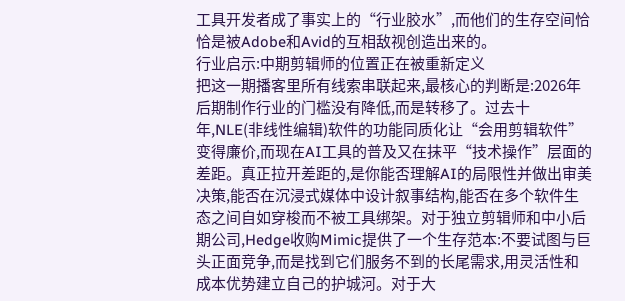工具开发者成了事实上的“行业胶水”,而他们的生存空间恰恰是被Adobe和Avid的互相敌视创造出来的。
行业启示:中期剪辑师的位置正在被重新定义
把这一期播客里所有线索串联起来,最核心的判断是:2026年后期制作行业的门槛没有降低,而是转移了。过去十年,NLE(非线性编辑)软件的功能同质化让“会用剪辑软件”变得廉价,而现在AI工具的普及又在抹平“技术操作”层面的差距。真正拉开差距的,是你能否理解AI的局限性并做出审美决策,能否在沉浸式媒体中设计叙事结构,能否在多个软件生态之间自如穿梭而不被工具绑架。对于独立剪辑师和中小后期公司,Hedge收购Mimic提供了一个生存范本:不要试图与巨头正面竞争,而是找到它们服务不到的长尾需求,用灵活性和成本优势建立自己的护城河。对于大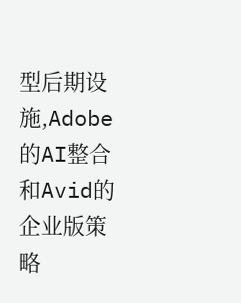型后期设施,Adobe的AI整合和Avid的企业版策略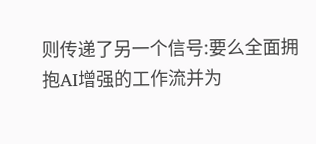则传递了另一个信号:要么全面拥抱AI增强的工作流并为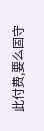此付费,要么固守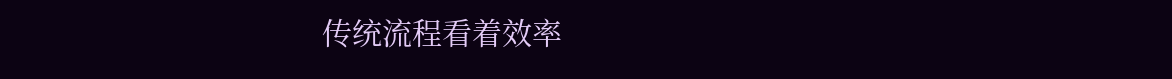传统流程看着效率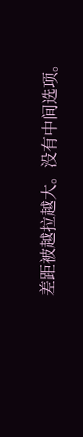差距被越拉越大。没有中间选项。